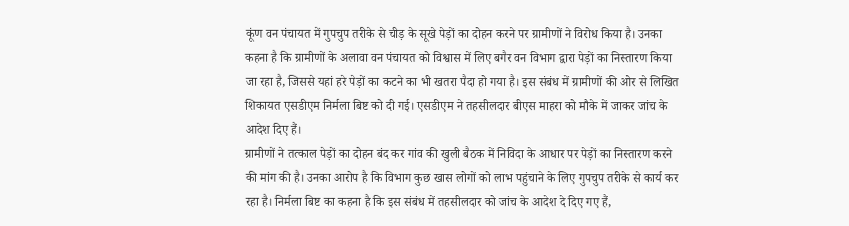कूंण वन पंचायत में गुपचुप तरीके से चीड़ के सूखे पेड़ों का दोहन करने पर ग्रामीणों ने विरोध किया है। उनका कहना है कि ग्रामीणों के अलावा वन पंचायत को विश्वास में लिए बगैर वन विभाग द्वारा पेड़ों का निस्तारण किया जा रहा है, जिससे यहां हरे पेड़ों का कटने का भी खतरा पैदा हो गया है। इस संबंध में ग्रामीणों की ओर से लिखित शिकायत एसडीएम निर्मला बिष्ट को दी गई। एसडीएम ने तहसीलदार बीएस माहरा को मौके में जाकर जांच के आदेश दिए हैं।
ग्रामीणों ने तत्काल पेड़ों का दोहन बंद कर गांव की खुली बैठक में निविदा के आधार पर पेड़ों का निस्तारण करने की मांग की है। उनका आरोप है कि विभाग कुछ खास लोगों को लाभ पहुंचाने के लिए गुपचुप तरीके से कार्य कर रहा है। निर्मला बिष्ट का कहना है कि इस संबंध में तहसीलदार को जांच के आदेश दे दिए गए हैं,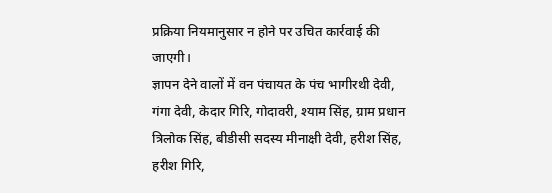प्रक्रिया नियमानुसार न होने पर उचित कार्रवाई की जाएगी।
ज्ञापन देने वालों में वन पंचायत के पंच भागीरथी देवी, गंगा देवी, केदार गिरि, गोदावरी, श्याम सिंह, ग्राम प्रधान त्रिलोक सिंह, बीडीसी सदस्य मीनाक्षी देवी, हरीश सिंह, हरीश गिरि,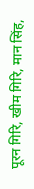पूरन गिरि, खीम गिरि, मान सिंह,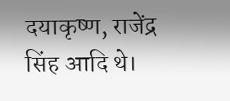दयाकृष्ण, राजेंद्र सिंह आदि थे।